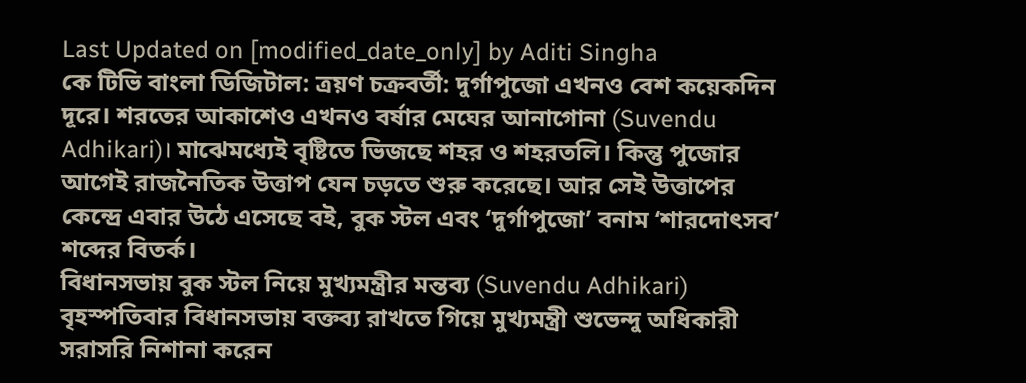Last Updated on [modified_date_only] by Aditi Singha
কে টিভি বাংলা ডিজিটাল: ত্রয়ণ চক্রবর্তী: দুর্গাপুজো এখনও বেশ কয়েকদিন দূরে। শরতের আকাশেও এখনও বর্ষার মেঘের আনাগোনা (Suvendu Adhikari)। মাঝেমধ্যেই বৃষ্টিতে ভিজছে শহর ও শহরতলি। কিন্তু পুজোর আগেই রাজনৈতিক উত্তাপ যেন চড়তে শুরু করেছে। আর সেই উত্তাপের কেন্দ্রে এবার উঠে এসেছে বই, বুক স্টল এবং ‘দুর্গাপুজো’ বনাম ‘শারদোৎসব’ শব্দের বিতর্ক।
বিধানসভায় বুক স্টল নিয়ে মুখ্যমন্ত্রীর মন্তব্য (Suvendu Adhikari)
বৃহস্পতিবার বিধানসভায় বক্তব্য রাখতে গিয়ে মুখ্যমন্ত্রী শুভেন্দু অধিকারী সরাসরি নিশানা করেন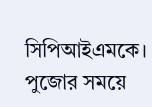সিপিআইএমকে। পুজোর সময়ে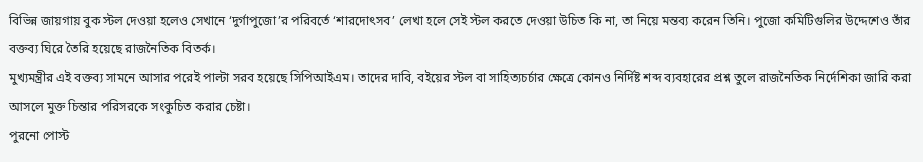বিভিন্ন জায়গায় বুক স্টল দেওয়া হলেও সেখানে ‘দুর্গাপুজো’র পরিবর্তে ‘শারদোৎসব’ লেখা হলে সেই স্টল করতে দেওয়া উচিত কি না, তা নিয়ে মন্তব্য করেন তিনি। পুজো কমিটিগুলির উদ্দেশেও তাঁর বক্তব্য ঘিরে তৈরি হয়েছে রাজনৈতিক বিতর্ক।
মুখ্যমন্ত্রীর এই বক্তব্য সামনে আসার পরেই পাল্টা সরব হয়েছে সিপিআইএম। তাদের দাবি, বইয়ের স্টল বা সাহিত্যচর্চার ক্ষেত্রে কোনও নির্দিষ্ট শব্দ ব্যবহারের প্রশ্ন তুলে রাজনৈতিক নির্দেশিকা জারি করা আসলে মুক্ত চিন্তার পরিসরকে সংকুচিত করার চেষ্টা।
পুরনো পোস্ট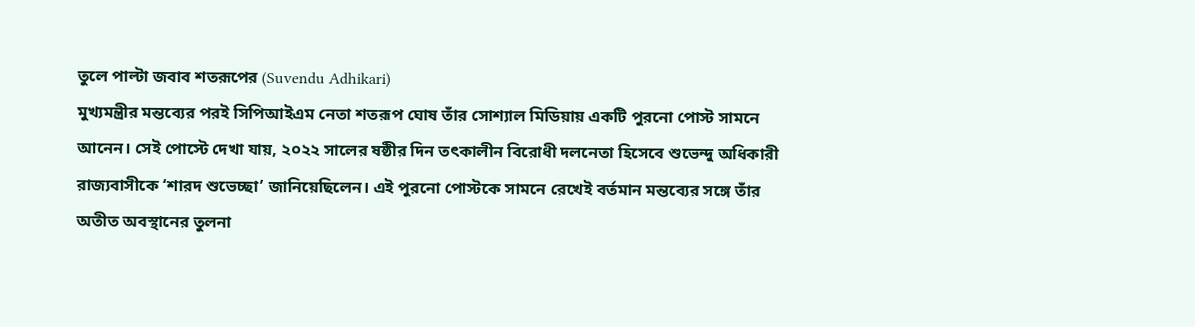তুলে পাল্টা জবাব শতরূপের (Suvendu Adhikari)
মুখ্যমন্ত্রীর মন্তব্যের পরই সিপিআইএম নেতা শতরূপ ঘোষ তাঁর সোশ্যাল মিডিয়ায় একটি পুরনো পোস্ট সামনে আনেন। সেই পোস্টে দেখা যায়, ২০২২ সালের ষষ্ঠীর দিন তৎকালীন বিরোধী দলনেতা হিসেবে শুভেন্দু অধিকারী রাজ্যবাসীকে ‘শারদ শুভেচ্ছা’ জানিয়েছিলেন। এই পুরনো পোস্টকে সামনে রেখেই বর্তমান মন্তব্যের সঙ্গে তাঁর অতীত অবস্থানের তুলনা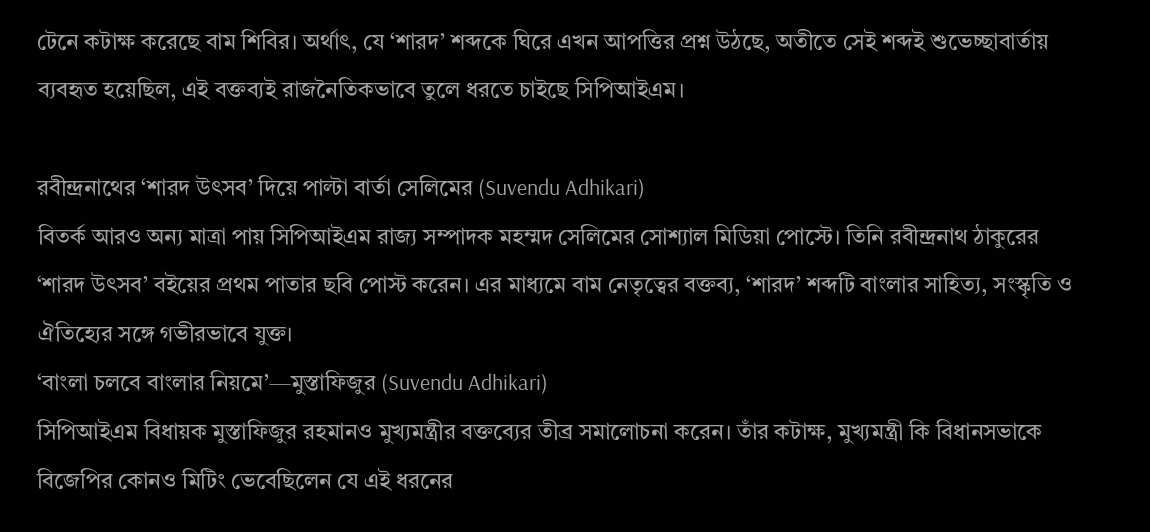টেনে কটাক্ষ করেছে বাম শিবির। অর্থাৎ, যে ‘শারদ’ শব্দকে ঘিরে এখন আপত্তির প্রশ্ন উঠছে, অতীতে সেই শব্দই শুভেচ্ছাবার্তায় ব্যবহৃত হয়েছিল, এই বক্তব্যই রাজনৈতিকভাবে তুলে ধরতে চাইছে সিপিআইএম।

রবীন্দ্রনাথের ‘শারদ উৎসব’ দিয়ে পাল্টা বার্তা সেলিমের (Suvendu Adhikari)
বিতর্ক আরও অন্য মাত্রা পায় সিপিআইএম রাজ্য সম্পাদক মহম্মদ সেলিমের সোশ্যাল মিডিয়া পোস্টে। তিনি রবীন্দ্রনাথ ঠাকুরের ‘শারদ উৎসব’ বইয়ের প্রথম পাতার ছবি পোস্ট করেন। এর মাধ্যমে বাম নেতৃত্বের বক্তব্য, ‘শারদ’ শব্দটি বাংলার সাহিত্য, সংস্কৃতি ও ঐতিহ্যের সঙ্গে গভীরভাবে যুক্ত।
‘বাংলা চলবে বাংলার নিয়মে’—মুস্তাফিজুর (Suvendu Adhikari)
সিপিআইএম বিধায়ক মুস্তাফিজুর রহমানও মুখ্যমন্ত্রীর বক্তব্যের তীব্র সমালোচনা করেন। তাঁর কটাক্ষ, মুখ্যমন্ত্রী কি বিধানসভাকে বিজেপির কোনও মিটিং ভেবেছিলেন যে এই ধরনের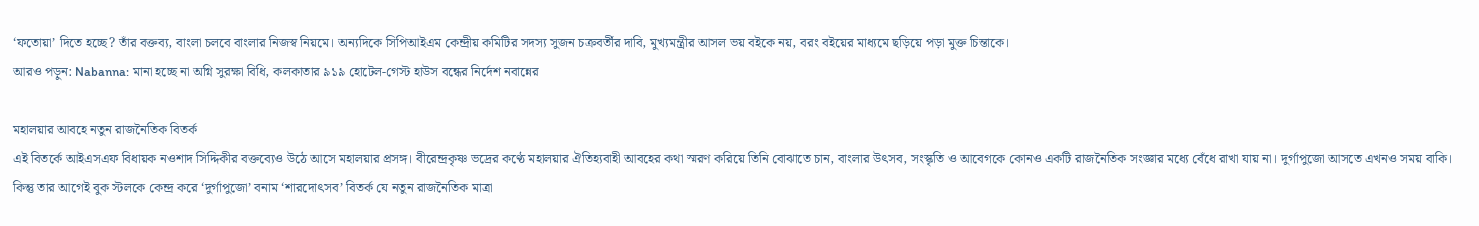‘ফতোয়া’ দিতে হচ্ছে? তাঁর বক্তব্য, বাংলা চলবে বাংলার নিজস্ব নিয়মে। অন্যদিকে সিপিআইএম কেন্দ্রীয় কমিটির সদস্য সুজন চক্রবর্তীর দাবি, মুখ্যমন্ত্রীর আসল ভয় বইকে নয়, বরং বইয়ের মাধ্যমে ছড়িয়ে পড়া মুক্ত চিন্তাকে।
আরও পড়ুন: Nabanna: মানা হচ্ছে না অগ্নি সুরক্ষা বিধি, কলকাতার ৯১৯ হোটেল-গেস্ট হাউস বন্ধের নির্দেশ নবান্নের

মহালয়ার আবহে নতুন রাজনৈতিক বিতর্ক
এই বিতর্কে আইএসএফ বিধায়ক নওশাদ সিদ্দিকীর বক্তব্যেও উঠে আসে মহালয়ার প্রসঙ্গ। বীরেন্দ্রকৃষ্ণ ভদ্রের কণ্ঠে মহালয়ার ঐতিহ্যবাহী আবহের কথা স্মরণ করিয়ে তিনি বোঝাতে চান, বাংলার উৎসব, সংস্কৃতি ও আবেগকে কোনও একটি রাজনৈতিক সংজ্ঞার মধ্যে বেঁধে রাখা যায় না। দুর্গাপুজো আসতে এখনও সময় বাকি। কিন্তু তার আগেই বুক স্টলকে কেন্দ্র করে ‘দুর্গাপুজো’ বনাম ‘শারদোৎসব’ বিতর্ক যে নতুন রাজনৈতিক মাত্রা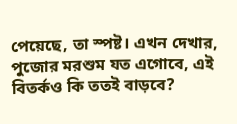পেয়েছে, তা স্পষ্ট। এখন দেখার, পুজোর মরশুম যত এগোবে, এই বিতর্কও কি ততই বাড়বে?